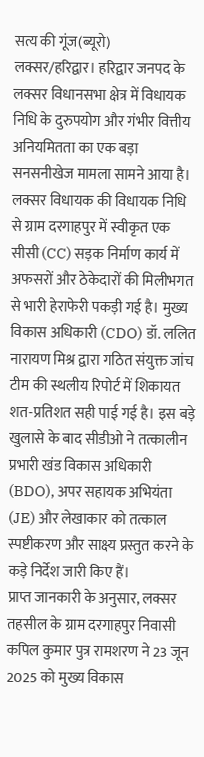सत्य की गूंज(ब्यूरो)
लक्सर/हरिद्वार। हरिद्वार जनपद के लक्सर विधानसभा क्षेत्र में विधायक निधि के दुरुपयोग और गंभीर वित्तीय अनियमितता का एक बड़ा सनसनीखेज मामला सामने आया है। लक्सर विधायक की विधायक निधि से ग्राम दरगाहपुर में स्वीकृत एक सीसी (CC) सड़क निर्माण कार्य में अफसरों और ठेकेदारों की मिलीभगत से भारी हेराफेरी पकड़ी गई है। मुख्य विकास अधिकारी (CDO) डॉ. ललित नारायण मिश्र द्वारा गठित संयुक्त जांच टीम की स्थलीय रिपोर्ट में शिकायत शत-प्रतिशत सही पाई गई है। इस बड़े खुलासे के बाद सीडीओ ने तत्कालीन प्रभारी खंड विकास अधिकारी (BDO), अपर सहायक अभियंता (JE) और लेखाकार को तत्काल स्पष्टीकरण और साक्ष्य प्रस्तुत करने के कड़े निर्देश जारी किए हैं।
प्राप्त जानकारी के अनुसार, लक्सर तहसील के ग्राम दरगाहपुर निवासी कपिल कुमार पुत्र रामशरण ने 23 जून 2025 को मुख्य विकास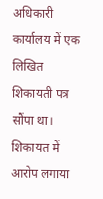अधिकारी कार्यालय में एक लिखित शिकायती पत्र सौंपा था। शिकायत में आरोप लगाया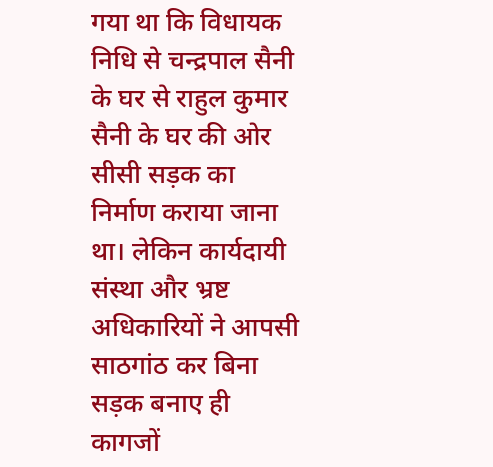गया था कि विधायक निधि से चन्द्रपाल सैनी के घर से राहुल कुमार सैनी के घर की ओर सीसी सड़क का निर्माण कराया जाना था। लेकिन कार्यदायी संस्था और भ्रष्ट अधिकारियों ने आपसी साठगांठ कर बिना सड़क बनाए ही कागजों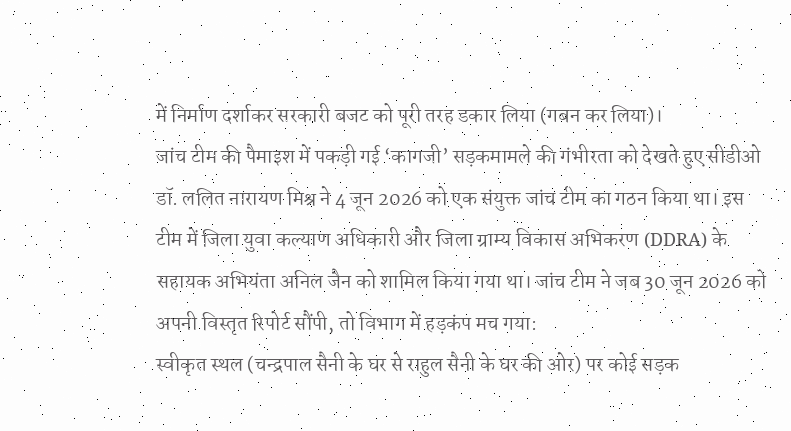में निर्माण दर्शाकर सरकारी बजट को पूरी तरह डकार लिया (गबन कर लिया)।
जांच टीम की पैमाइश में पकड़ी गई ‘कागजी’ सड़कमामले की गंभीरता को देखते हुए सीडीओ डॉ. ललित नारायण मिश्र ने 4 जून 2026 को एक संयुक्त जांच टीम का गठन किया था। इस टीम में जिला युवा कल्याण अधिकारी और जिला ग्राम्य विकास अभिकरण (DDRA) के सहायक अभियंता अनिल जैन को शामिल किया गया था। जांच टीम ने जब 30 जून 2026 को अपनी विस्तृत रिपोर्ट सौंपी, तो विभाग में हड़कंप मच गया:
स्वीकृत स्थल (चन्द्रपाल सैनी के घर से राहुल सैनी के घर की ओर) पर कोई सड़क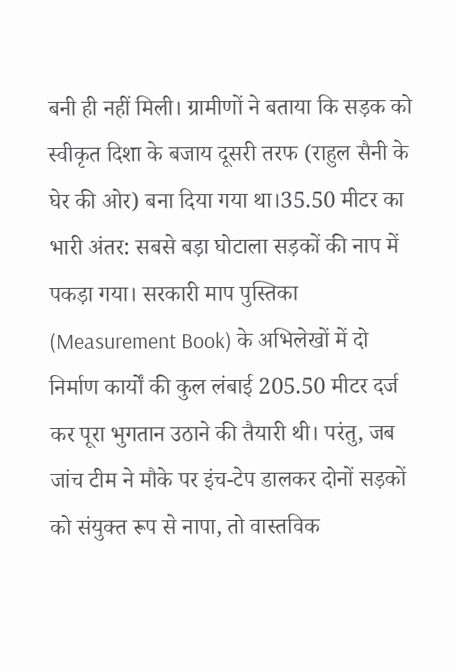बनी ही नहीं मिली। ग्रामीणों ने बताया कि सड़क को स्वीकृत दिशा के बजाय दूसरी तरफ (राहुल सैनी के घेर की ओर) बना दिया गया था।35.50 मीटर का भारी अंतर: सबसे बड़ा घोटाला सड़कों की नाप में पकड़ा गया। सरकारी माप पुस्तिका (Measurement Book) के अभिलेखों में दो निर्माण कार्यों की कुल लंबाई 205.50 मीटर दर्ज कर पूरा भुगतान उठाने की तैयारी थी। परंतु, जब जांच टीम ने मौके पर इंच-टेप डालकर दोनों सड़कों को संयुक्त रूप से नापा, तो वास्तविक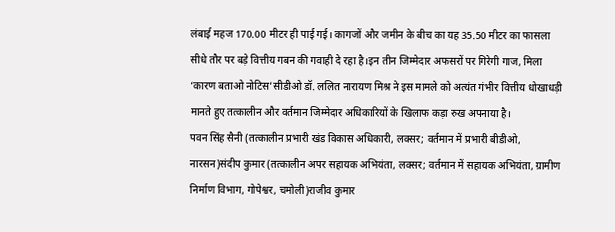लंबाई महज 170.00 मीटर ही पाई गई। कागजों और जमीन के बीच का यह 35.50 मीटर का फासला सीधे तौर पर बड़े वित्तीय गबन की गवाही दे रहा है।इन तीन जिम्मेदार अफसरों पर गिरेगी गाज, मिला ‘कारण बताओ नोटिस’सीडीओ डॉ. ललित नारायण मिश्र ने इस मामले को अत्यंत गंभीर वित्तीय धोखाधड़ी मानते हुए तत्कालीन और वर्तमान जिम्मेदार अधिकारियों के खिलाफ कड़ा रुख अपनाया है।
पवन सिंह सैनी (तत्कालीन प्रभारी खंड विकास अधिकारी, लक्सर; वर्तमान में प्रभारी बीडीओ, नारसन)संदीप कुमार (तत्कालीन अपर सहायक अभियंता, लक्सर; वर्तमान में सहायक अभियंता, ग्रामीण निर्माण विभाग, गोपेश्वर, चमोली)राजीव कुमार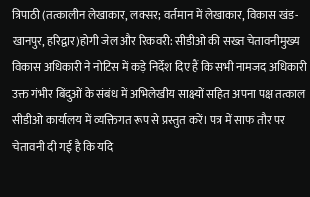त्रिपाठी (तत्कालीन लेखाकार, लक्सर; वर्तमान में लेखाकार, विकास खंड-खानपुर, हरिद्वार)होगी जेल और रिकवरी: सीडीओ की सख्त चेतावनीमुख्य विकास अधिकारी ने नोटिस में कड़े निर्देश दिए हैं कि सभी नामजद अधिकारी उक्त गंभीर बिंदुओं के संबंध में अभिलेखीय साक्ष्यों सहित अपना पक्ष तत्काल सीडीओ कार्यालय में व्यक्तिगत रूप से प्रस्तुत करें। पत्र में साफ तौर पर चेतावनी दी गई है कि यदि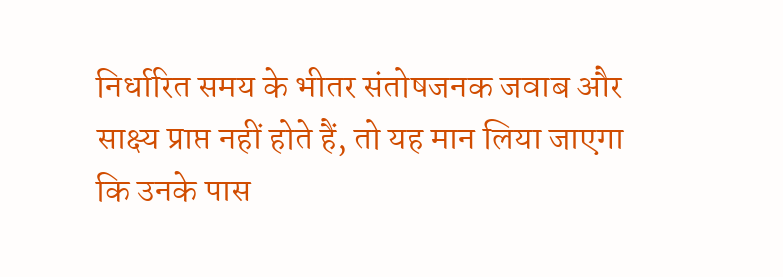निर्धारित समय के भीतर संतोषजनक जवाब और साक्ष्य प्राप्त नहीं होते हैं, तो यह मान लिया जाएगा कि उनके पास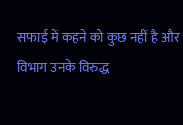सफाई में कहने को कुछ नहीं है और विभाग उनके विरुद्ध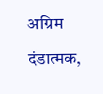अग्रिम दंडात्मक,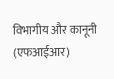विभागीय और कानूनी (एफआईआर)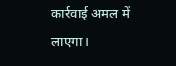कार्रवाई अमल में लाएगा।